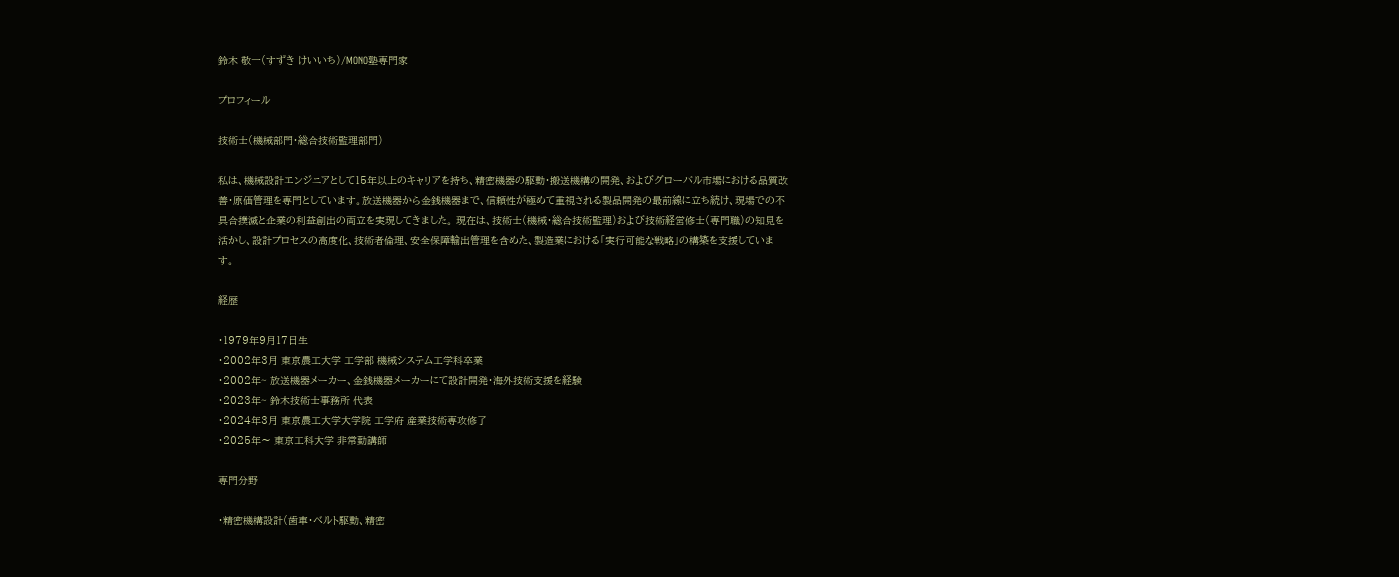鈴木 敬一(すずき けいいち)/MONO塾専門家

プロフィール

技術士(機械部門・総合技術監理部門)

私は、機械設計エンジニアとして15年以上のキャリアを持ち、精密機器の駆動・搬送機構の開発、およびグローバル市場における品質改善・原価管理を専門としています。放送機器から金銭機器まで、信頼性が極めて重視される製品開発の最前線に立ち続け、現場での不具合撲滅と企業の利益創出の両立を実現してきました。 現在は、技術士(機械・総合技術監理)および技術経営修士(専門職)の知見を活かし、設計プロセスの高度化、技術者倫理、安全保障輸出管理を含めた、製造業における「実行可能な戦略」の構築を支援しています。

経歴

・1979年9月17日生
・2002年3月 東京農工大学 工学部 機械システム工学科卒業
・2002年~ 放送機器メーカー、金銭機器メーカーにて設計開発・海外技術支援を経験
・2023年~ 鈴木技術士事務所 代表
・2024年3月 東京農工大学大学院 工学府 産業技術専攻修了
・2025年〜 東京工科大学 非常勤講師

専門分野

・精密機構設計(歯車・ベルト駆動、精密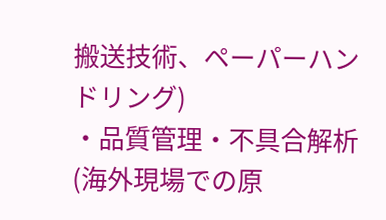搬送技術、ペーパーハンドリング)
・品質管理・不具合解析(海外現場での原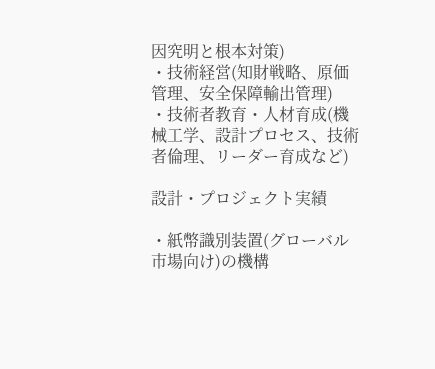因究明と根本対策)
・技術経営(知財戦略、原価管理、安全保障輸出管理)
・技術者教育・人材育成(機械工学、設計プロセス、技術者倫理、リーダー育成など)

設計・プロジェクト実績

・紙幣識別装置(グローバル市場向け)の機構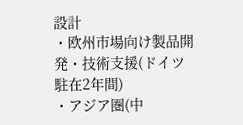設計
・欧州市場向け製品開発・技術支援(ドイツ駐在2年間)
・アジア圏(中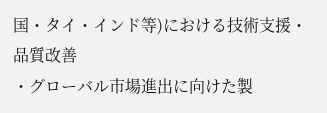国・タイ・インド等)における技術支援・品質改善
・グローバル市場進出に向けた製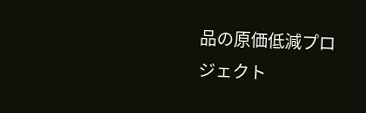品の原価低減プロジェクト